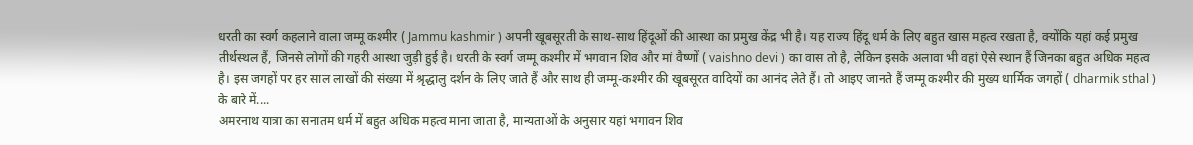धरती का स्वर्ग कहलाने वाला जम्मू कश्मीर ( Jammu kashmir ) अपनी खूबसूरती के साथ-साथ हिंदूओं की आस्था का प्रमुख केंद्र भी है। यह राज्य हिंदू धर्म के लिए बहुत खास महत्व रखता है, क्योंकि यहां कई प्रमुख तीर्थस्थल हैं, जिनसे लोगों की गहरी आस्था जुड़ी हुई है। धरती के स्वर्ग जम्मू कश्मीर में भगवान शिव और मां वैष्णों ( vaishno devi ) का वास तो है, लेकिन इसके अलावा भी वहां ऐसे स्थान हैं जिनका बहुत अधिक महत्व है। इस जगहों पर हर साल लाखों की संख्या में श्रृद्धालु दर्शन के लिए जाते हैं और साथ ही जम्मू-कश्मीर की खूबसूरत वादियों का आनंद लेते हैं। तो आइए जानते हैं जम्मू कश्मीर की मुख्य धार्मिक जगहों ( dharmik sthal ) के बारे में....
अमरनाथ यात्रा का सनातम धर्म में बहुत अधिक महत्व माना जाता है, मान्यताओं के अनुसार यहां भगावन शिव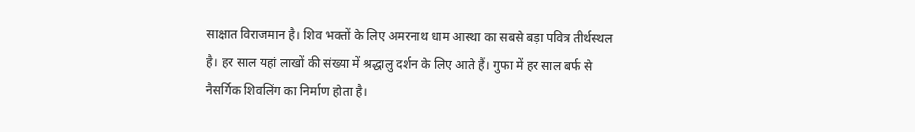साक्षात विराजमान है। शिव भक्तों के लिए अमरनाथ धाम आस्था का सबसे बड़ा पवित्र तीर्थस्थल है। हर साल यहां लाखों की संख्या में श्रद्धालु दर्शन के लिए आते हैं। गुफा में हर साल बर्फ से नैसर्गिक शिवलिंग का निर्माण होता है।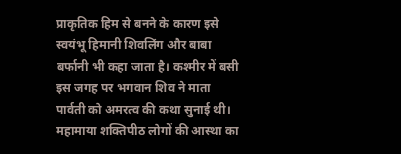प्राकृतिक हिम से बनने के कारण इसे स्वयंभू हिमानी शिवलिंग और बाबा बर्फानी भी कहा जाता है। कश्मीर में बसी इस जगह पर भगवान शिव ने माता पार्वती को अमरत्व की कथा सुनाई थी।
महामाया शक्तिपीठ लोगों की आस्था का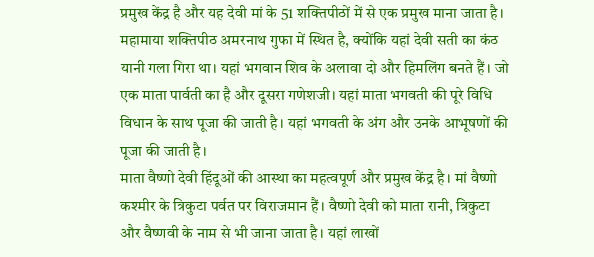प्रमुख केंद्र है और यह देवी मां के 51 शक्तिपीठों में से एक प्रमुख माना जाता है। महामाया शक्तिपीठ अमरनाथ गुफा में स्थित है, क्योंकि यहां देवी सती का कंठ यानी गला गिरा था। यहां भगवान शिव के अलावा दो और हिमलिंग बनते हैं। जो एक माता पार्वती का है और दूसरा गणेशजी। यहां माता भगवती की पूरे विधि विधान के साथ पूजा की जाती है। यहां भगवती के अंग और उनके आभूषणों की पूजा की जाती है।
माता वैष्णो देवी हिंदूओं की आस्था का महत्वपूर्ण और प्रमुख केंद्र है। मां वैष्णो कश्मीर के त्रिकुटा पर्वत पर विराजमान हैं। वैष्णो देवी को माता रानी, त्रिकुटा और वैष्णवी के नाम से भी जाना जाता है। यहां लाखों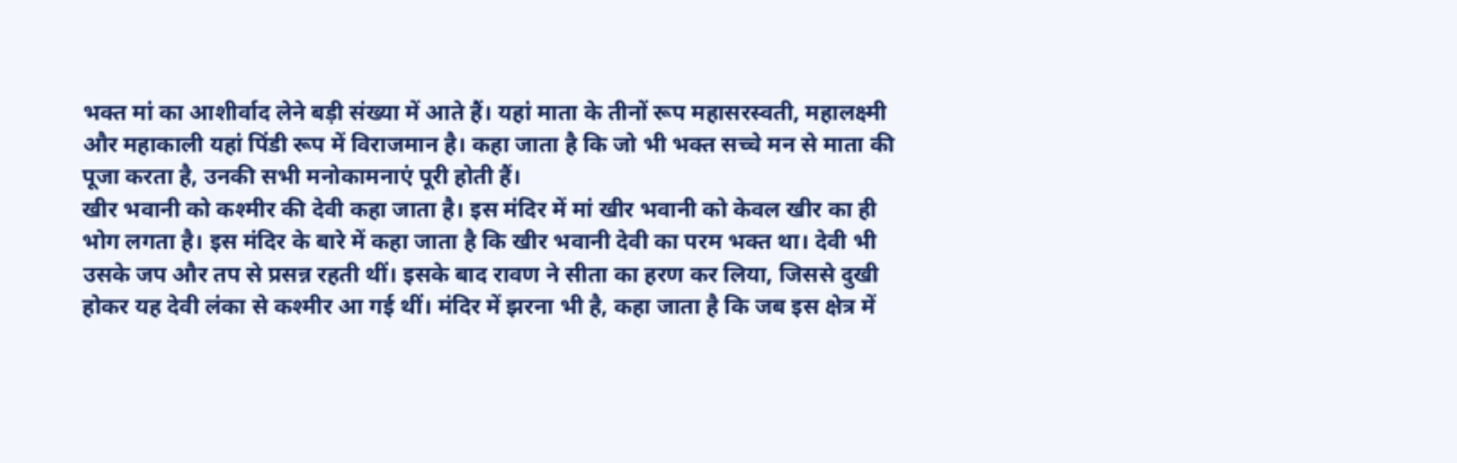भक्त मां का आशीर्वाद लेने बड़ी संख्या में आते हैं। यहां माता के तीनों रूप महासरस्वती, महालक्ष्मी और महाकाली यहां पिंडी रूप में विराजमान है। कहा जाता है कि जो भी भक्त सच्चे मन से माता की पूजा करता है, उनकी सभी मनोकामनाएं पूरी होती हैं।
खीर भवानी को कश्मीर की देवी कहा जाता है। इस मंदिर में मां खीर भवानी को केवल खीर का ही भोग लगता है। इस मंदिर के बारे में कहा जाता है कि खीर भवानी देवी का परम भक्त था। देवी भी उसके जप और तप से प्रसन्न रहती थीं। इसके बाद रावण ने सीता का हरण कर लिया, जिससे दुखी होकर यह देवी लंका से कश्मीर आ गई थीं। मंदिर में झरना भी है, कहा जाता है कि जब इस क्षेत्र में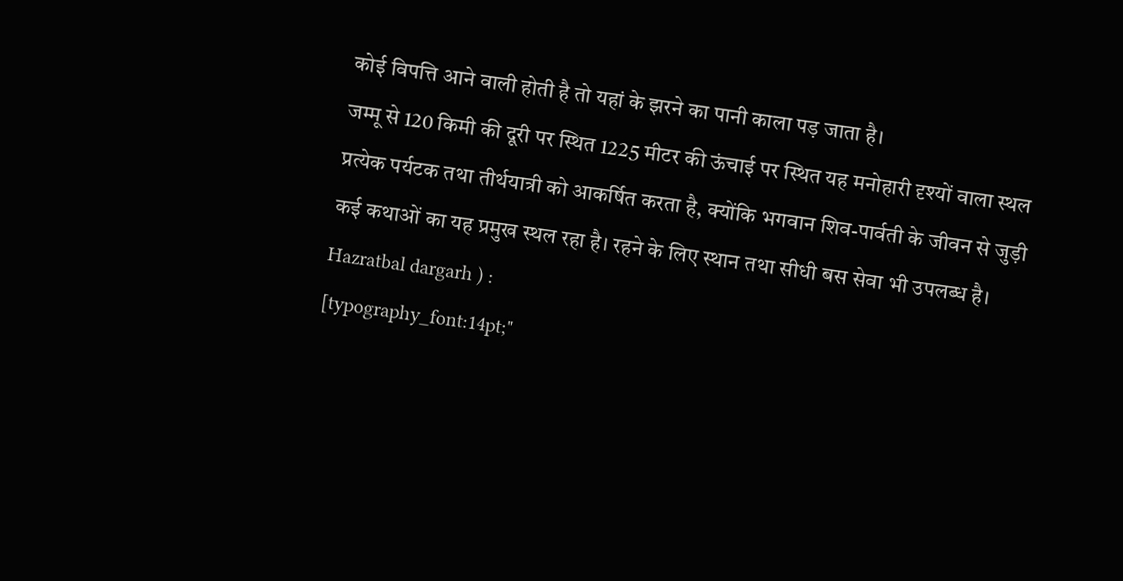कोई विपत्ति आने वाली होती है तो यहां के झरने का पानी काला पड़ जाता है।
जम्मू से 120 किमी की दूरी पर स्थित 1225 मीटर की ऊंचाई पर स्थित यह मनोहारी दृश्यों वाला स्थल प्रत्येक पर्यटक तथा तीर्थयात्री को आकर्षित करता है, क्योंकि भगवान शिव-पार्वती के जीवन से जुड़ी कई कथाओं का यह प्रमुख स्थल रहा है। रहने के लिए स्थान तथा सीधी बस सेवा भी उपलब्ध है।
Hazratbal dargarh ) :
[typography_font:14pt;"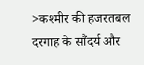>कश्मीर की हजरतबल दरगाह के सौंदर्य और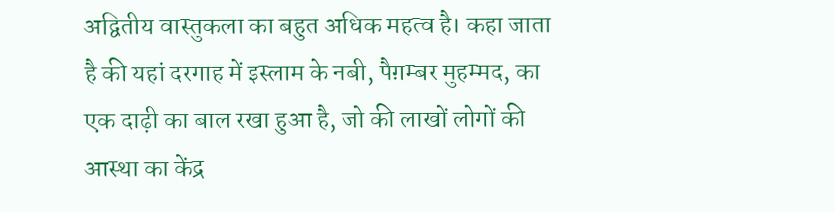अद्वितीय वास्तुकला का बहुत अधिक महत्व है। कहा जाता है की यहां दरगाह में इस्लाम के नबी, पैग़म्बर मुहम्मद, का एक दाढ़ी का बाल रखा हुआ है, जो की लाखों लोगों की आस्था का केंद्र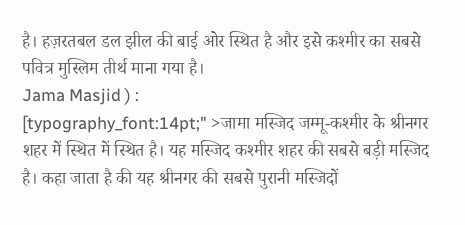है। हज़रतबल डल झील की बाई ओर स्थित है और इसे कश्मीर का सबसे पवित्र मुस्लिम तीर्थ माना गया है।
Jama Masjid ) :
[typography_font:14pt;" >जामा मस्जिद जम्मू-कश्मीर के श्रीनगर शहर में स्थित में स्थित है। यह मस्जिद कश्मीर शहर की सबसे बड़ी मस्जिद है। कहा जाता है की यह श्रीनगर की सबसे पुरानी मस्जिदों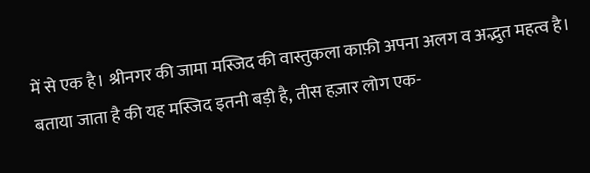में से एक है। श्रीनगर की जामा मस्जिद की वास्तुकला काफ़ी अपना अलग व अद्भुत महत्व है। बताया जाता है की यह मस्जिद इतनी बड़ी है, तीस हज़ार लोग एक-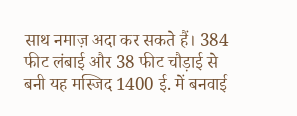साथ नमाज़ अदा कर सकते हैं। 384 फीट लंबाई और 38 फीट चौड़ाई से बनी यह मस्जिद 1400 ई. में बनवाई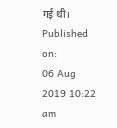गई थी।
Published on:
06 Aug 2019 10:22 am